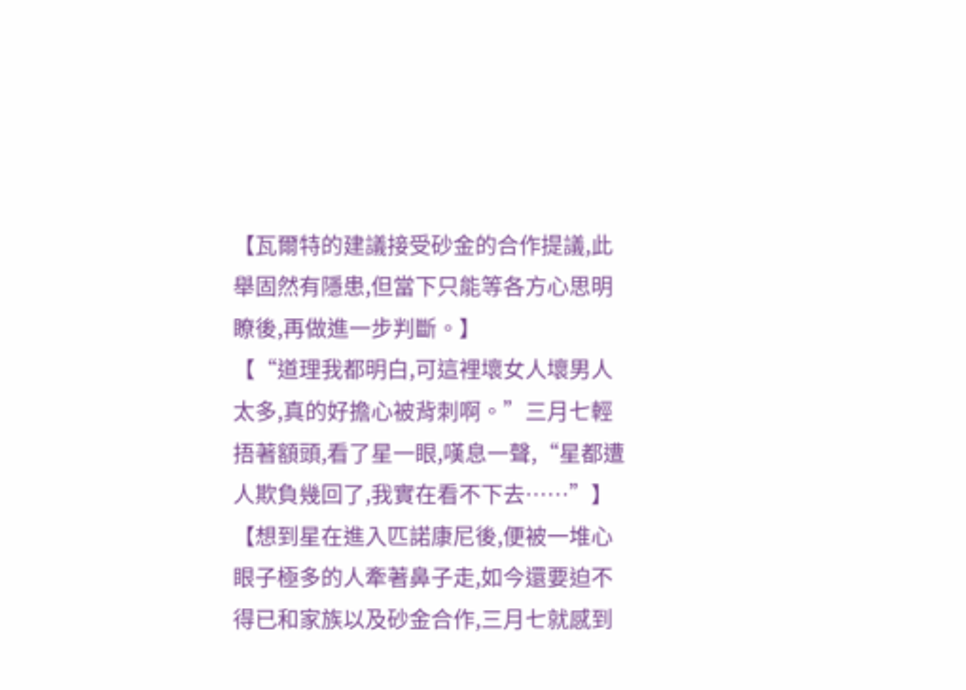【瓦爾特的建議接受砂金的合作提議,此舉固然有隱患,但當下只能等各方心思明瞭後,再做進一步判斷。】
【“道理我都明白,可這裡壞女人壞男人太多,真的好擔心被背刺啊。”三月七輕捂著額頭,看了星一眼,嘆息一聲,“星都遭人欺負幾回了,我實在看不下去……”】
【想到星在進入匹諾康尼後,便被一堆心眼子極多的人牽著鼻子走,如今還要迫不得已和家族以及砂金合作,三月七就感到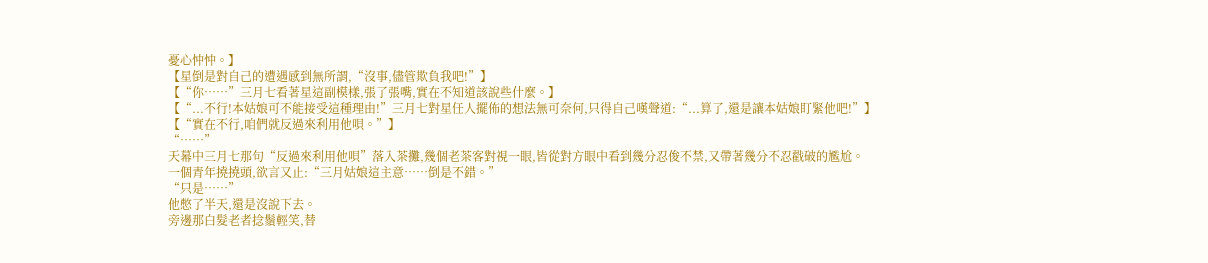憂心忡忡。】
【星倒是對自己的遭遇感到無所謂,“沒事,儘管欺負我吧!”】
【“你……”三月七看著星這副模樣,張了張嘴,實在不知道該說些什麼。】
【“...不行!本姑娘可不能接受這種理由!”三月七對星任人擺佈的想法無可奈何,只得自己嘆聲道:“...算了,還是讓本姑娘盯緊他吧!”】
【“實在不行,咱們就反過來利用他唄。”】
“……”
天幕中三月七那句“反過來利用他唄”落入茶攤,幾個老茶客對視一眼,皆從對方眼中看到幾分忍俊不禁,又帶著幾分不忍戳破的尷尬。
一個青年撓撓頭,欲言又止:“三月姑娘這主意……倒是不錯。”
“只是……”
他憋了半天,還是沒說下去。
旁邊那白髮老者捻鬚輕笑,替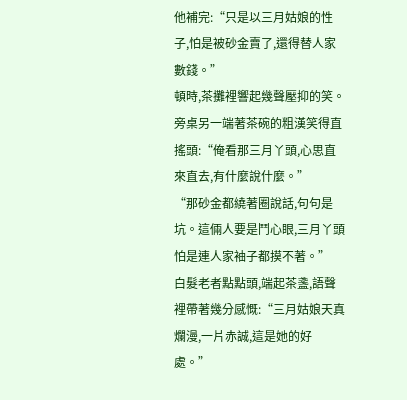他補完:“只是以三月姑娘的性子,怕是被砂金賣了,還得替人家數錢。”
頓時,茶攤裡響起幾聲壓抑的笑。
旁桌另一端著茶碗的粗漢笑得直搖頭:“俺看那三月丫頭,心思直來直去,有什麼說什麼。”
“那砂金都繞著圈說話,句句是坑。這倆人要是鬥心眼,三月丫頭怕是連人家袖子都摸不著。”
白髮老者點點頭,端起茶盞,語聲裡帶著幾分感慨:“三月姑娘天真爛漫,一片赤誠,這是她的好處。”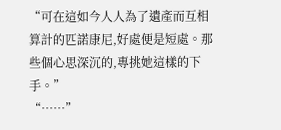“可在這如今人人為了遺產而互相算計的匹諾康尼,好處便是短處。那些個心思深沉的,專挑她這樣的下手。”
“……”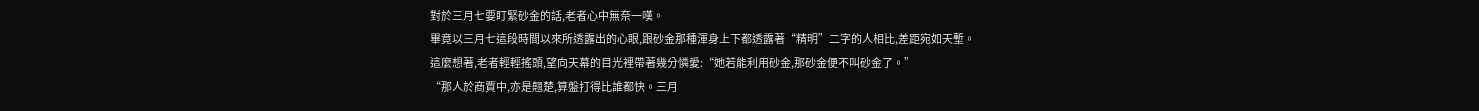對於三月七要盯緊砂金的話,老者心中無奈一嘆。
畢竟以三月七這段時間以來所透露出的心眼,跟砂金那種渾身上下都透露著“精明”二字的人相比,差距宛如天塹。
這麼想著,老者輕輕搖頭,望向天幕的目光裡帶著幾分憐愛:“她若能利用砂金,那砂金便不叫砂金了。”
“那人於商賈中,亦是翹楚,算盤打得比誰都快。三月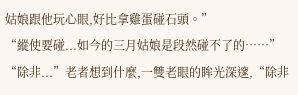姑娘跟他玩心眼,好比拿雞蛋碰石頭。”
“縱使要碰...如今的三月姑娘是段然碰不了的……”
“除非...”老者想到什麼,一雙老眼的眸光深邃,“除非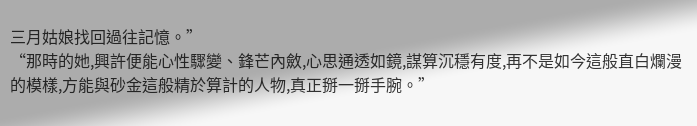三月姑娘找回過往記憶。”
“那時的她,興許便能心性驟變、鋒芒內斂,心思通透如鏡,謀算沉穩有度,再不是如今這般直白爛漫的模樣,方能與砂金這般精於算計的人物,真正掰一掰手腕。”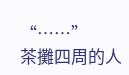“……”
茶攤四周的人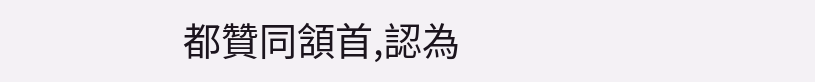都贊同頷首,認為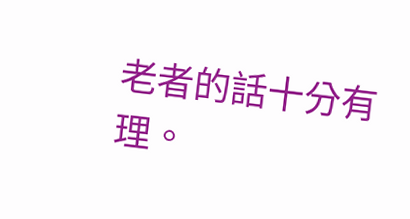老者的話十分有理。